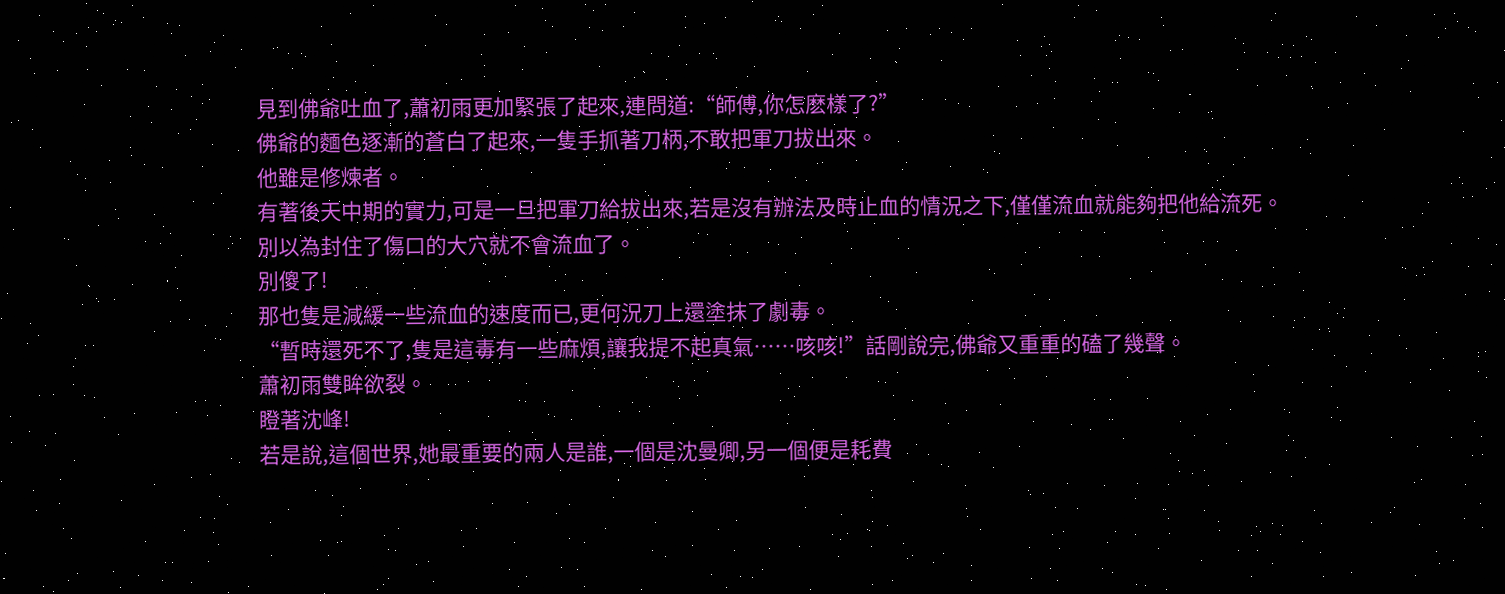見到佛爺吐血了,蕭初雨更加緊張了起來,連問道:“師傅,你怎麽樣了?”
佛爺的麵色逐漸的蒼白了起來,一隻手抓著刀柄,不敢把軍刀拔出來。
他雖是修煉者。
有著後天中期的實力,可是一旦把軍刀給拔出來,若是沒有辦法及時止血的情況之下,僅僅流血就能夠把他給流死。
別以為封住了傷口的大穴就不會流血了。
別傻了!
那也隻是減緩一些流血的速度而已,更何況刀上還塗抹了劇毒。
“暫時還死不了,隻是這毒有一些麻煩,讓我提不起真氣……咳咳!”話剛說完,佛爺又重重的磕了幾聲。
蕭初雨雙眸欲裂。
瞪著沈峰!
若是說,這個世界,她最重要的兩人是誰,一個是沈曼卿,另一個便是耗費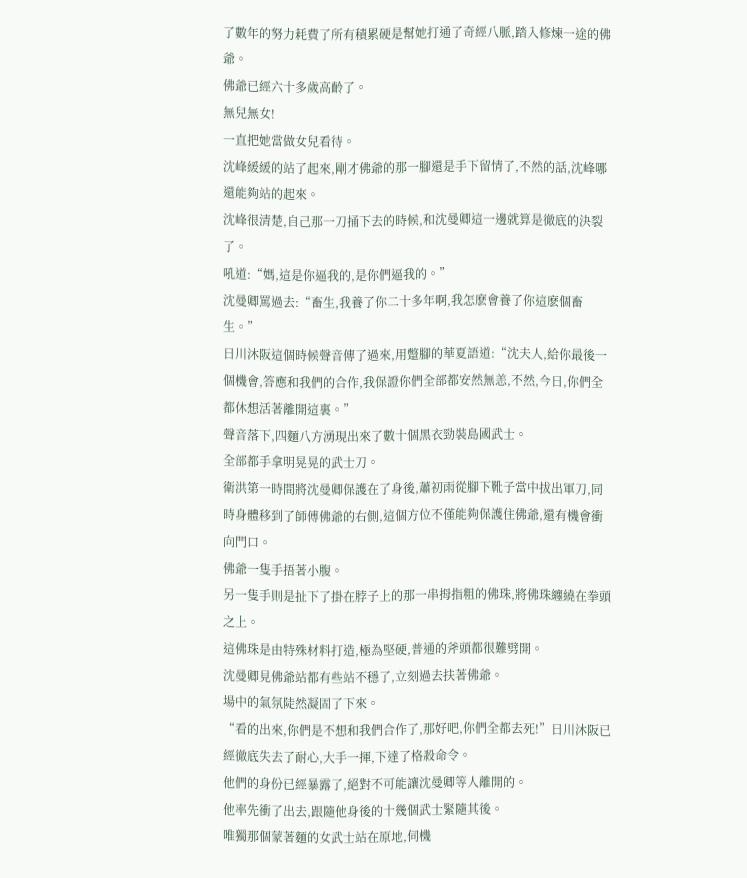了數年的努力耗費了所有積累硬是幫她打通了奇經八脈,踏入修煉一途的佛爺。
佛爺已經六十多歲高齡了。
無兒無女!
一直把她當做女兒看待。
沈峰緩緩的站了起來,剛才佛爺的那一腳還是手下留情了,不然的話,沈峰哪還能夠站的起來。
沈峰很清楚,自己那一刀捅下去的時候,和沈曼卿這一邊就算是徹底的決裂了。
吼道:“媽,這是你逼我的,是你們逼我的。”
沈曼卿罵過去:“畜生,我養了你二十多年啊,我怎麽會養了你這麽個畜生。”
日川沐阪這個時候聲音傳了過來,用蹩腳的華夏語道:“沈夫人,給你最後一個機會,答應和我們的合作,我保證你們全部都安然無恙,不然,今日,你們全都休想活著離開這裏。”
聲音落下,四麵八方湧現出來了數十個黑衣勁裝島國武士。
全部都手拿明晃晃的武士刀。
衛洪第一時間將沈曼卿保護在了身後,蕭初雨從腳下靴子當中拔出軍刀,同時身體移到了師傅佛爺的右側,這個方位不僅能夠保護住佛爺,還有機會衝向門口。
佛爺一隻手捂著小腹。
另一隻手則是扯下了掛在脖子上的那一串拇指粗的佛珠,將佛珠纏繞在拳頭之上。
這佛珠是由特殊材料打造,極為堅硬,普通的斧頭都很難劈開。
沈曼卿見佛爺站都有些站不穩了,立刻過去扶著佛爺。
場中的氣氛陡然凝固了下來。
“看的出來,你們是不想和我們合作了,那好吧,你們全都去死!”日川沐阪已經徹底失去了耐心,大手一揮,下達了格殺命令。
他們的身份已經暴露了,絕對不可能讓沈曼卿等人離開的。
他率先衝了出去,跟隨他身後的十幾個武士緊隨其後。
唯獨那個蒙著麵的女武士站在原地,伺機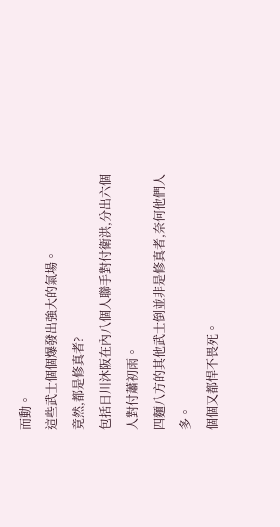而動。
這些武士個個爆發出強大的氣場。
竟然,都是修真者?
包括日川沐阪在內八個人聯手對付衛洪,分出六個人對付蕭初雨。
四麵八方的其他武士倒並非是修真者,奈何他們人多。
個個又都悍不畏死。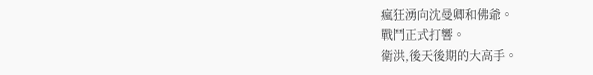瘋狂湧向沈曼卿和佛爺。
戰鬥正式打響。
衛洪,後天後期的大高手。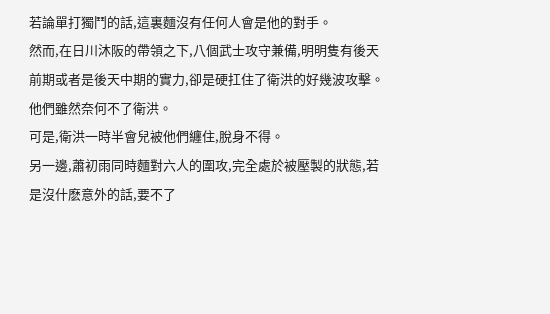若論單打獨鬥的話,這裏麵沒有任何人會是他的對手。
然而,在日川沐阪的帶領之下,八個武士攻守兼備,明明隻有後天前期或者是後天中期的實力,卻是硬扛住了衛洪的好幾波攻擊。
他們雖然奈何不了衛洪。
可是,衛洪一時半會兒被他們纏住,脫身不得。
另一邊,蕭初雨同時麵對六人的圍攻,完全處於被壓製的狀態,若是沒什麽意外的話,要不了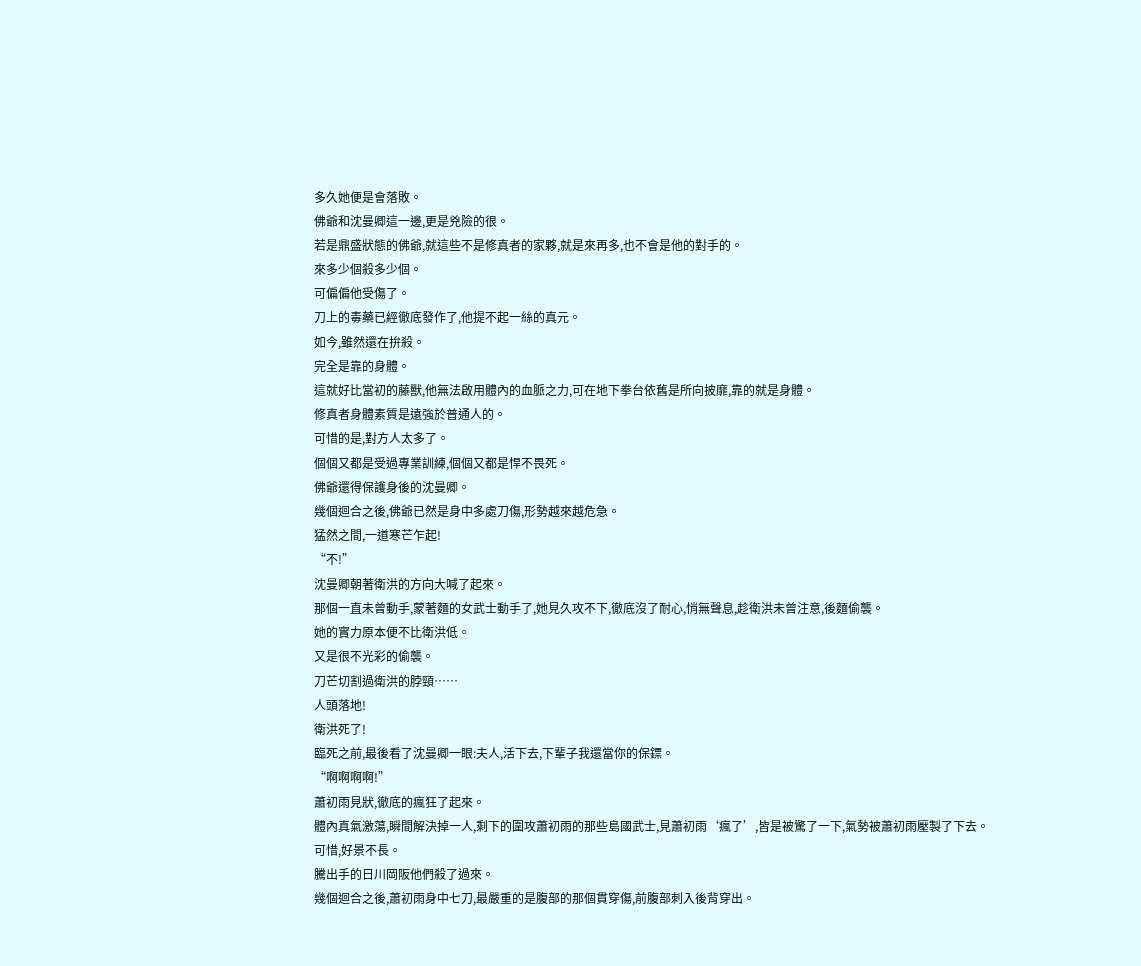多久她便是會落敗。
佛爺和沈曼卿這一邊,更是兇險的很。
若是鼎盛狀態的佛爺,就這些不是修真者的家夥,就是來再多,也不會是他的對手的。
來多少個殺多少個。
可偏偏他受傷了。
刀上的毒藥已經徹底發作了,他提不起一絲的真元。
如今,雖然還在拚殺。
完全是靠的身體。
這就好比當初的藤獸,他無法啟用體內的血脈之力,可在地下拳台依舊是所向披靡,靠的就是身體。
修真者身體素質是遠強於普通人的。
可惜的是,對方人太多了。
個個又都是受過專業訓練,個個又都是悍不畏死。
佛爺還得保護身後的沈曼卿。
幾個迴合之後,佛爺已然是身中多處刀傷,形勢越來越危急。
猛然之間,一道寒芒乍起!
“不!”
沈曼卿朝著衛洪的方向大喊了起來。
那個一直未曾動手,蒙著麵的女武士動手了,她見久攻不下,徹底沒了耐心,悄無聲息,趁衛洪未曾注意,後麵偷襲。
她的實力原本便不比衛洪低。
又是很不光彩的偷襲。
刀芒切割過衛洪的脖頸……
人頭落地!
衛洪死了!
臨死之前,最後看了沈曼卿一眼:夫人,活下去,下輩子我還當你的保鏢。
“啊啊啊啊!”
蕭初雨見狀,徹底的瘋狂了起來。
體內真氣激蕩,瞬間解決掉一人,剩下的圍攻蕭初雨的那些島國武士,見蕭初雨‘瘋了’,皆是被驚了一下,氣勢被蕭初雨壓製了下去。
可惜,好景不長。
騰出手的日川岡阪他們殺了過來。
幾個迴合之後,蕭初雨身中七刀,最嚴重的是腹部的那個貫穿傷,前腹部刺入後背穿出。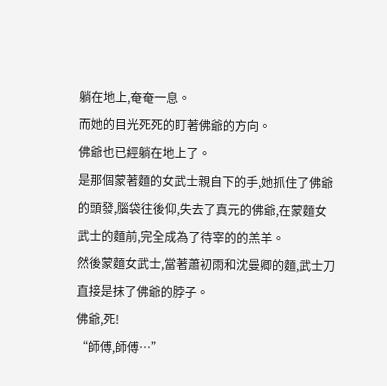躺在地上,奄奄一息。
而她的目光死死的盯著佛爺的方向。
佛爺也已經躺在地上了。
是那個蒙著麵的女武士親自下的手,她抓住了佛爺的頭發,腦袋往後仰,失去了真元的佛爺,在蒙麵女武士的麵前,完全成為了待宰的的羔羊。
然後蒙麵女武士,當著蕭初雨和沈曼卿的麵,武士刀直接是抹了佛爺的脖子。
佛爺,死!
“師傅,師傅…”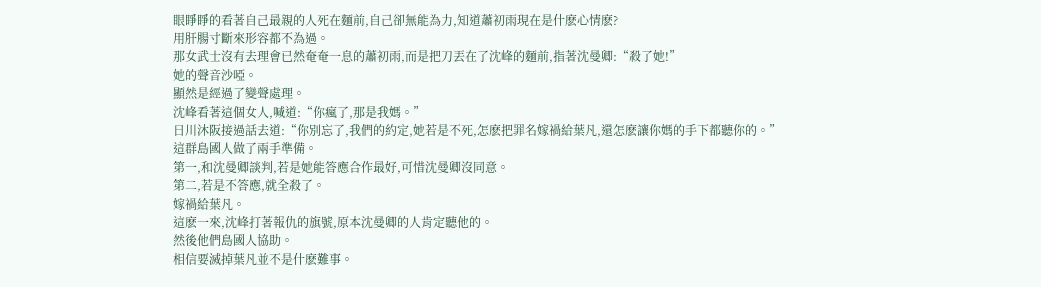眼睜睜的看著自己最親的人死在麵前,自己卻無能為力,知道蕭初雨現在是什麽心情麽?
用肝腸寸斷來形容都不為過。
那女武士沒有去理會已然奄奄一息的蕭初雨,而是把刀丟在了沈峰的麵前,指著沈曼卿:“殺了她!”
她的聲音沙啞。
顯然是經過了變聲處理。
沈峰看著這個女人,喊道:“你瘋了,那是我媽。”
日川沐阪接過話去道:“你別忘了,我們的約定,她若是不死,怎麽把罪名嫁禍給葉凡,還怎麽讓你媽的手下都聽你的。”
這群島國人做了兩手準備。
第一,和沈曼卿談判,若是她能答應合作最好,可惜沈曼卿沒同意。
第二,若是不答應,就全殺了。
嫁禍給葉凡。
這麽一來,沈峰打著報仇的旗號,原本沈曼卿的人肯定聽他的。
然後他們島國人協助。
相信要滅掉葉凡並不是什麽難事。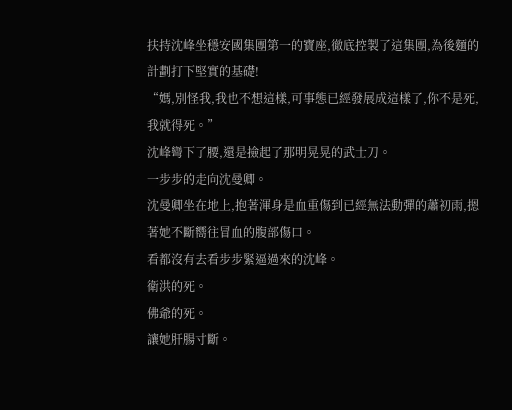扶持沈峰坐穩安國集團第一的寶座,徹底控製了這集團,為後麵的計劃打下堅實的基礎!
“媽,別怪我,我也不想這樣,可事態已經發展成這樣了,你不是死,我就得死。”
沈峰彎下了腰,還是撿起了那明晃晃的武士刀。
一步步的走向沈曼卿。
沈曼卿坐在地上,抱著渾身是血重傷到已經無法動彈的蕭初雨,摁著她不斷嚮往冒血的腹部傷口。
看都沒有去看步步緊逼過來的沈峰。
衛洪的死。
佛爺的死。
讓她肝腸寸斷。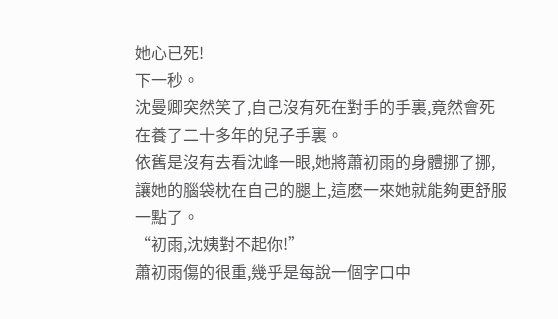她心已死!
下一秒。
沈曼卿突然笑了,自己沒有死在對手的手裏,竟然會死在養了二十多年的兒子手裏。
依舊是沒有去看沈峰一眼,她將蕭初雨的身體挪了挪,讓她的腦袋枕在自己的腿上,這麽一來她就能夠更舒服一點了。
“初雨,沈姨對不起你!”
蕭初雨傷的很重,幾乎是每說一個字口中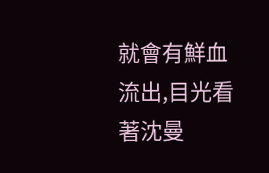就會有鮮血流出,目光看著沈曼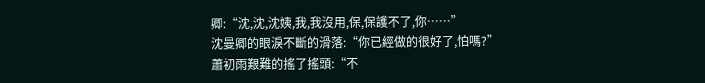卿:“沈,沈,沈姨,我,我沒用,保,保護不了,你……”
沈曼卿的眼淚不斷的滑落:“你已經做的很好了,怕嗎?”
蕭初雨艱難的搖了搖頭:“不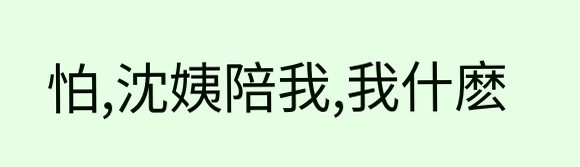怕,沈姨陪我,我什麽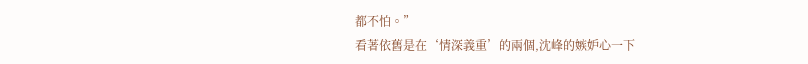都不怕。”
看著依舊是在‘情深義重’的兩個,沈峰的嫉妒心一下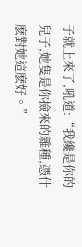子就上來了,吼道:“我纔是你的兒子,她隻是你撿來的雜種,憑什麽對她這麽好。”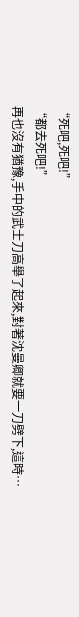“死吧,死吧!”
“都去死吧!”
再也沒有猶豫,手中的武士刀高舉了起來,對著沈曼卿就要一刀劈下,這時…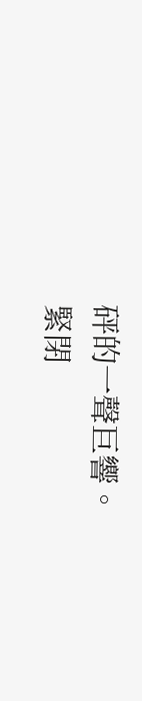砰的一聲巨響。
緊閉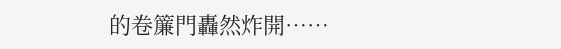的卷簾門轟然炸開……